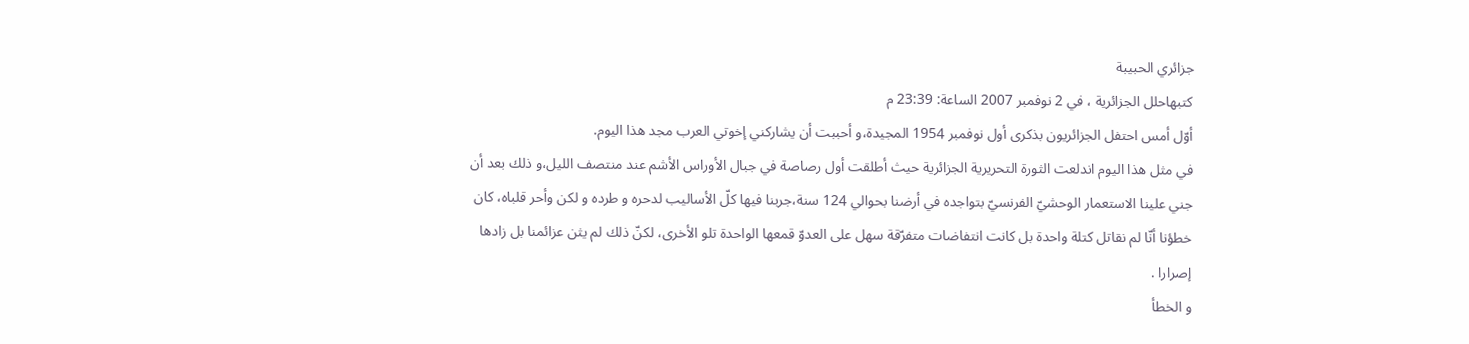جزائري الحبيبة
كتبهاحلل الجزائرية ، في 2 نوفمبر 2007 الساعة: 23:39 م
أوّل أمس احتفل الجزائريون بذكرى أول نوفمبر 1954 المجيدة،و أحببت أن يشاركني إخوتي العرب مجد هذا اليوم.
في مثل هذا اليوم اندلعت الثورة التحريرية الجزائرية حيث أطلقت أول رصاصة في جبال الأوراس الأشم عند منتصف الليل،و ذلك بعد أن جني علينا الاستعمار الوحشيّ الفرنسيّ بتواجده في أرضنا بحوالي 124 سنة،جربنا فيها كلّ الأساليب لدحره و طرده و لكن وأحر قلباه، كان خطؤنا أنّا لم نقاتل كتلة واحدة بل كانت انتفاضات متفرّقة سهل على العدوّ قمعها الواحدة تلو الأخرى، لكنّ ذلك لم يثن عزائمنا بل زادها إصرارا .
و الخطأ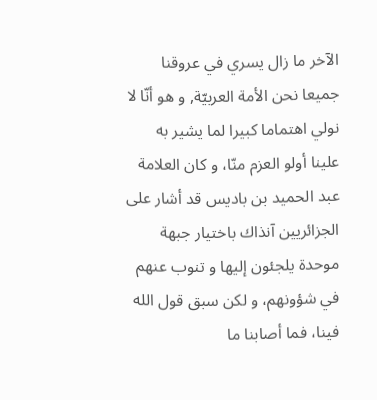الآخر ما زال يسري في عروقنا جميعا نحن الأمة العربيّة, و هو أنّا لا نولي اهتماما كبيرا لما يشير به علينا أولو العزم منّا، و كان العلامة عبد الحميد بن باديس قد أشار على الجزائريين آنذاك باختيار جبهة موحدة يلجئون إليها و تنوب عنهم في شؤونهم، و لكن سبق قول الله فينا، فما أصابنا ما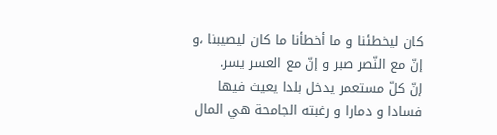كان ليخطئنا و ما أخطأنا ما كان ليصيبنا ،و إنّ مع النّصر صبر و إنّ مع العسر يسر.
إنّ كلّ مستعمر يدخل بلدا يعيث فيها فسادا و دمارا و رغبته الجامحة هي المال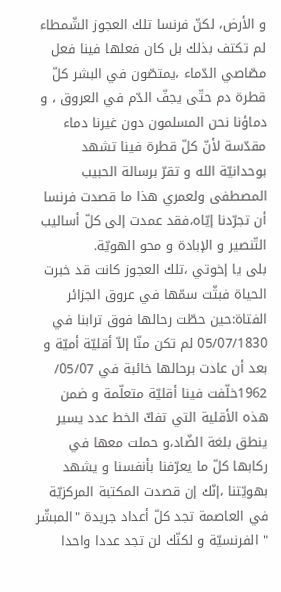و الأرض، لكنّ فرنسا تلك العجوز الشّمطاء لم تكتف بذلك بل كان فعلها فينا فعل مصّاصي الدّماء ،يمتصّون في البشر كلّ قطرة دم حتّى يجفّ الدّم في العروق ، و دماؤنا نحن المسلمون دون غيرنا دماء مقدّسة لأنّ كلّ قطرة فينا تشهد بوحدانيّة الله و تقرّ برسالة الحبيب المصطفى ولعمري هذا ما قصدت فرنسا أن تجرّدنا إيّاه،فقد عمدت إلى كلّ أساليب التّنصير و الإبادة و محو الهويّة.
بلى يا إخوتي ،تلك العجوز كانت قد خبرت الحياة فبثّت سمّها في عروق الجزائر الفتاة:حين حطّت رحالها فوق ترابنا في 05/07/1830 لم تكن منّا إلاّ أقليّة أميّة و بعد أن عادت برحالها خائبة في 05/07/ 1962خلّفت فينا أقليّة متعلّمة و ضمن هذه الأقلية التي تفكّ الخط عدد يسير ينطق بلغة الضّاد،و حملت معها في ركابها كلّ ما يعرّفنا بأنفسنا و يشهد بهويّتنا ،إنّك إن قصدت المكتبة المركزيّة في العاصمة تجد كلّ أعداد جريدة "المبشّر " الفرنسيّة و لكنّك لن تجد عددا واحدا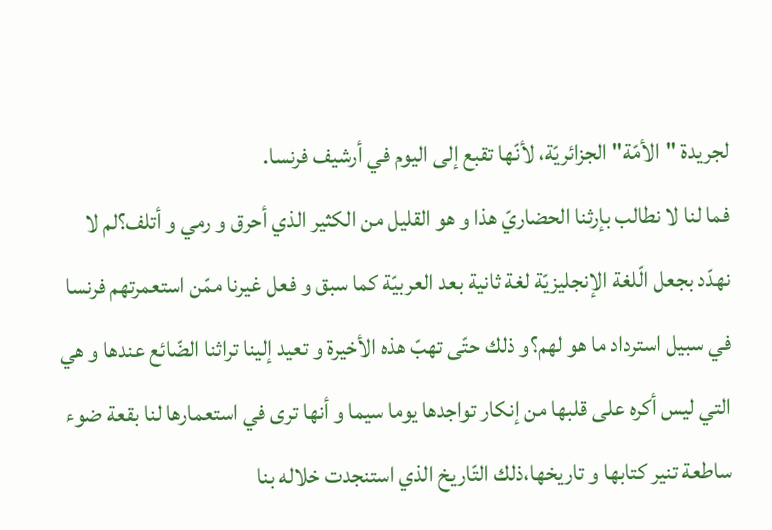لجريدة "الأمّة" الجزائريّة، لأنّها تقبع إلى اليوم في أرشيف فرنسا.
فما لنا لا نطالب بإرثنا الحضاريّ هذا و هو القليل من الكثير الذي أحرق و رمي و أتلف؟لم لا نهدّد بجعل الّلغة الإنجليزيّة لغة ثانية بعد العربيّة كما سبق و فعل غيرنا ممّن استعمرتهم فرنسا في سبيل استرداد ما هو لهم؟و ذلك حتّى تهبّ هذه الأخيرة و تعيد إلينا تراثنا الضّائع عندها و هي التي ليس أكره على قلبها من إنكار تواجدها يوما سيما و أنها ترى في استعمارها لنا بقعة ضوء ساطعة تنير كتابها و تاريخها،ذلك التّاريخ الذي استنجدت خلاله بنا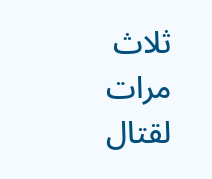ثلاث مرات لقتال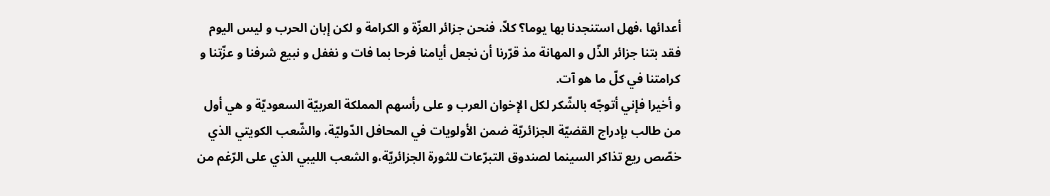أعدائها ،فهل استنجدنا بها يوما؟ كلاّ، فنحن جزائر العزّة و الكرامة و لكن إبان الحرب و ليس اليوم فقد بتنا جزائر الذّل و المهانة مذ قرّرنا أن نجعل أيامنا فرحا بما فات و نغفل و نبيع شرفنا و عزّتنا و كرامتنا في كلّ ما هو آت.
و أخيرا فإني أتوجّه بالشّكر لكل الإخوان العرب و على رأسهم المملكة العربيّة السعوديّة و هي أول من طالب بإدراج القضيّة الجزائريّة ضمن الأولويات في المحافل الدّوليّة، والشّعب الكويتي الذي خصّص ريع تذاكر السينما لصندوق التبرّعات للثورة الجزائريّة،و الشعب الليبي الذي على الرّغم من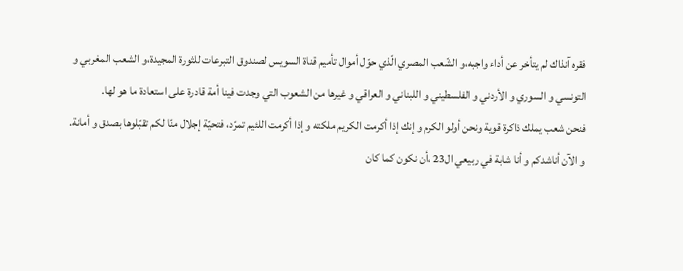فقره آنذاك لم يتأخر عن أداء واجبه،و الشّعب المصري الّذي حوّل أموال تأميم قناة السويس لصندوق التبرعات للثورة المجيدة،و الشعب المغربي و التونسي و السوري و الأردني و الفلسطيني و اللبناني و العراقي و غيرها من الشعوب التي وجدت فينا أمة قادرة على استعادة ما هو لها.
فنحن شعب يملك ذاكرة قوية ونحن أولو الكرم و إنك إذا أكرمت الكريم ملكته و إذا أكرمت اللئيم تمرّد، فتحيّة إجلال منّا لكم تقبّلوها بصدق و أمانة.
و الآن أناشدكم و أنا شابة في ربيعي ال23 ،أن نكون كما كان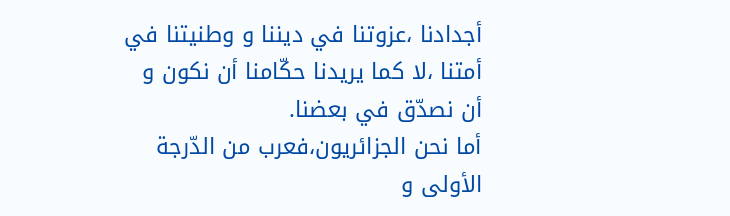أجدادنا ،عزوتنا في ديننا و وطنيتنا في أمتنا ،لا كما يريدنا حكّامنا أن نكون و أن نصدّق في بعضنا.
أما نحن الجزائريون،فعرب من الدّرجة الأولى و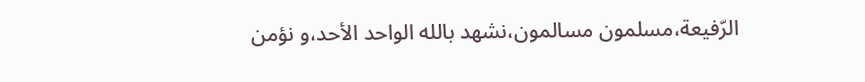الرّفيعة،مسلمون مسالمون،نشهد بالله الواحد الأحد،و نؤمن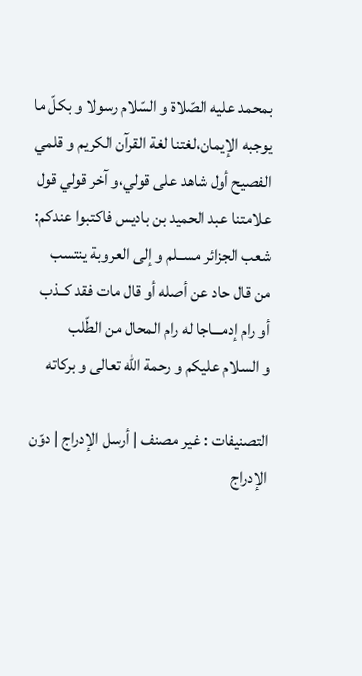بمحمد عليه الصّلاة و السّلام رسولا و بكلّ ما يوجبه الإيمان،لغتنا لغة القرآن الكريم و قلمي الفصيح أول شاهد على قولي،و آخر قولي قول علامتنا عبد الحميد بن باديس فاكتبوا عندكم:
شعب الجزائر مســلم و إلى العروبة ينتسب
من قال حاد عن أصله أو قال مات فقد كــذب
أو رام إدمـــاجا له رام المحال من الطّلب
و السلام عليكم و رحمة الله تعالى و بركاته

التصنيفات : غير مصنف | أرسل الإدراج | دوّن الإدراج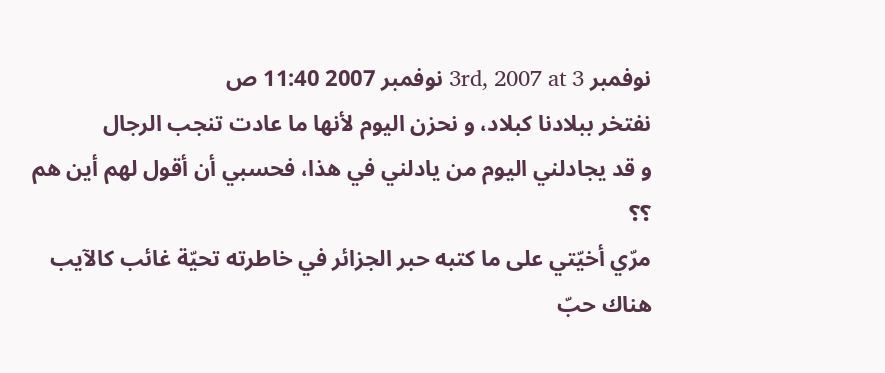نوفمبر 3rd, 2007 at 3 نوفمبر 2007 11:40 ص
نفتخر ببلادنا كبلاد، و نحزن اليوم لأنها ما عادت تنجب الرجال
و قد يجادلني اليوم من يادلني في هذا، فحسبي أن أقول لهم أين هم ؟؟
مرّي أخيّتي على ما كتبه حبر الجزائر في خاطرته تحيّة غائب كالآيب
هناك حبّ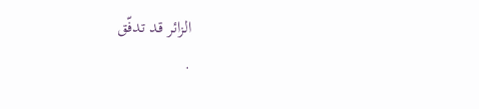الزائر قد تدفّق
.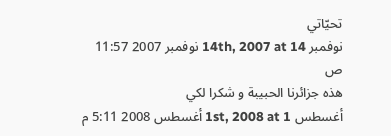تحيّاتي
نوفمبر 14th, 2007 at 14 نوفمبر 2007 11:57 ص
هذه جزائرنا الحبيبة و شكرا لكي
أغسطس 1st, 2008 at 1 أغسطس 2008 5:11 م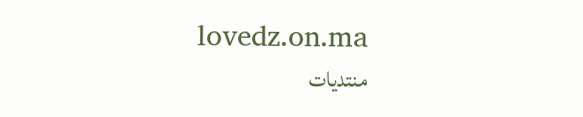lovedz.on.ma
منتديات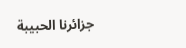جزائرنا الحبيبة